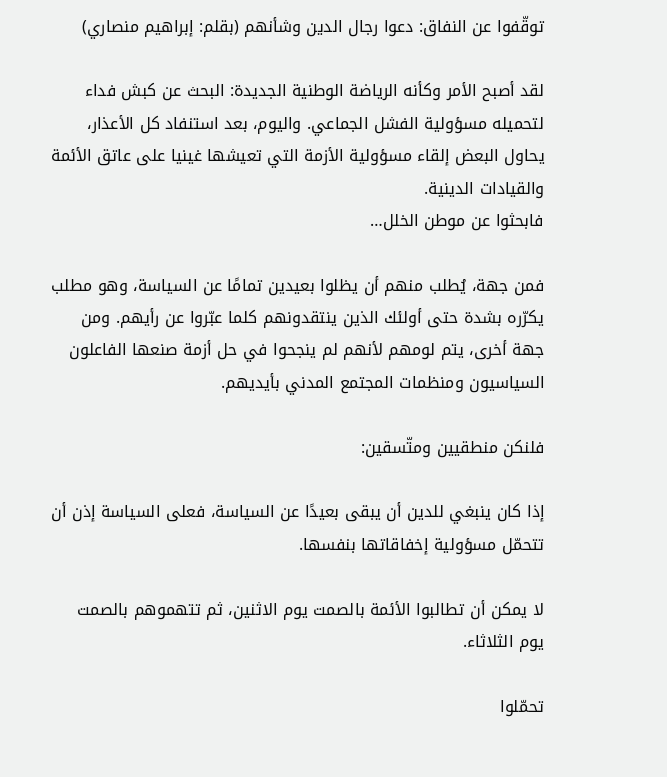توقّفوا عن النفاق: دعوا رجال الدين وشأنهم (بقلم: إبراهيم منصاري)

لقد أصبح الأمر وكأنه الرياضة الوطنية الجديدة: البحث عن كبش فداء لتحميله مسؤولية الفشل الجماعي. واليوم، بعد استنفاد كل الأعذار، يحاول البعض إلقاء مسؤولية الأزمة التي تعيشها غينيا على عاتق الأئمة والقيادات الدينية.
فابحثوا عن موطن الخلل…

فمن جهة، يُطلب منهم أن يظلوا بعيدين تمامًا عن السياسة، وهو مطلب يكرّره بشدة حتى أولئك الذين ينتقدونهم كلما عبّروا عن رأيهم. ومن جهة أخرى، يتم لومهم لأنهم لم ينجحوا في حل أزمة صنعها الفاعلون السياسيون ومنظمات المجتمع المدني بأيديهم.

فلنكن منطقيين ومتّسقين:

إذا كان ينبغي للدين أن يبقى بعيدًا عن السياسة، فعلى السياسة إذن أن تتحمّل مسؤولية إخفاقاتها بنفسها.

لا يمكن أن تطالبوا الأئمة بالصمت يوم الاثنين، ثم تتهموهم بالصمت يوم الثلاثاء.

تحمّلوا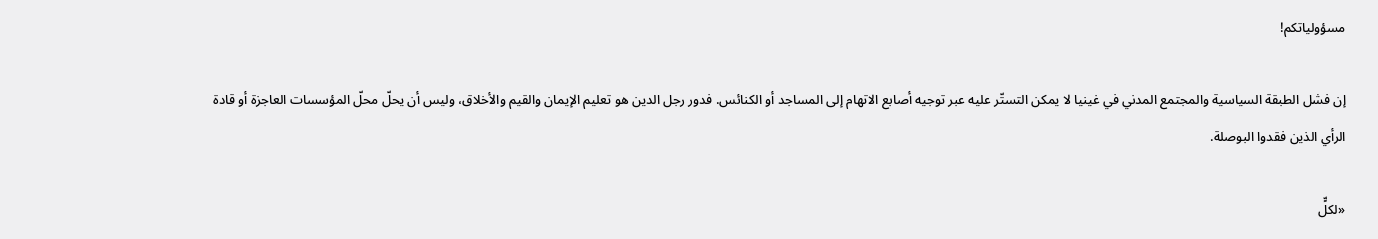مسؤولياتكم!

إن فشل الطبقة السياسية والمجتمع المدني في غينيا لا يمكن التستّر عليه عبر توجيه أصابع الاتهام إلى المساجد أو الكنائس. فدور رجل الدين هو تعليم الإيمان والقيم والأخلاق، وليس أن يحلّ محلّ المؤسسات العاجزة أو قادة الرأي الذين فقدوا البوصلة.

«لكلٍّ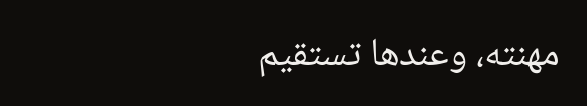مهنته، وعندها تستقيم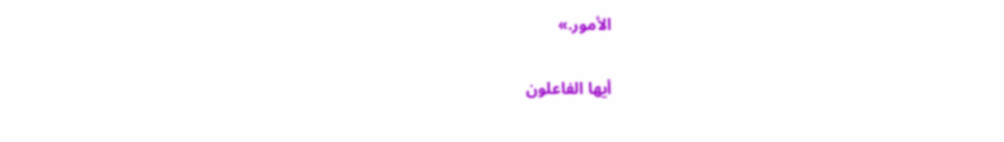الأمور.»

أيها الفاعلون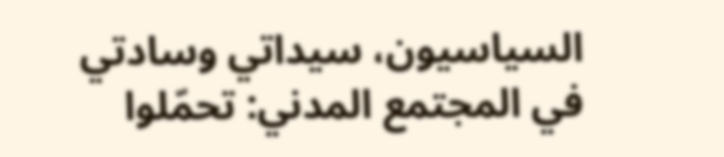السياسيون، سيداتي وسادتي في المجتمع المدني: تحمّلوا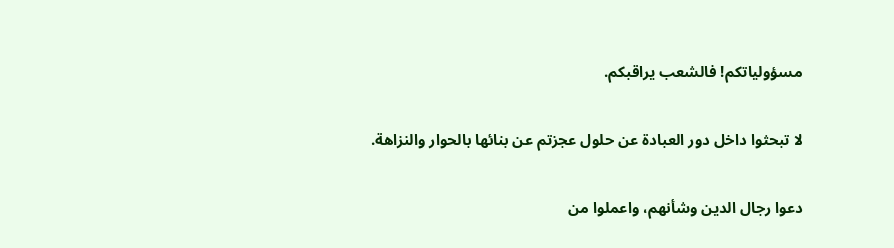مسؤولياتكم! فالشعب يراقبكم.

لا تبحثوا داخل دور العبادة عن حلول عجزتم عن بنائها بالحوار والنزاهة.

دعوا رجال الدين وشأنهم، واعملوا من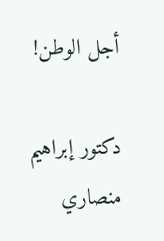أجل الوطن!

دكتور إبراهيم منصاري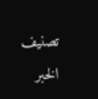تصنيف الخبر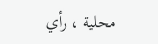محلية ، رأي